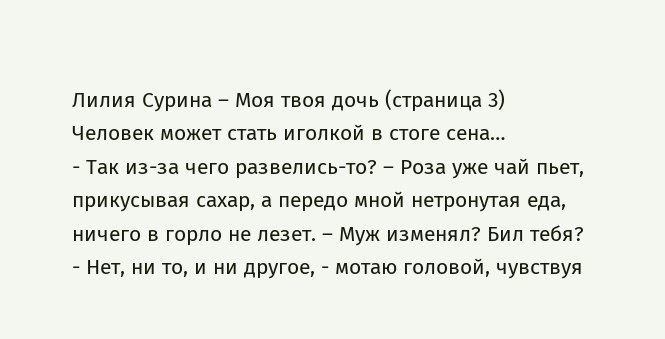Лилия Сурина – Моя твоя дочь (страница 3)
Человек может стать иголкой в стоге сена…
- Так из-за чего развелись-то? – Роза уже чай пьет, прикусывая сахар, а передо мной нетронутая еда, ничего в горло не лезет. – Муж изменял? Бил тебя?
- Нет, ни то, и ни другое, - мотаю головой, чувствуя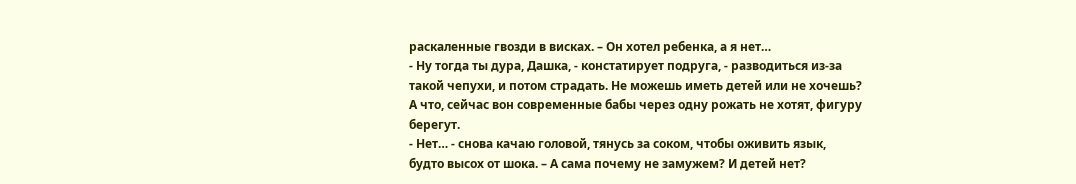раскаленные гвозди в висках. – Он хотел ребенка, а я нет…
- Ну тогда ты дура, Дашка, - констатирует подруга, - разводиться из-за такой чепухи, и потом страдать. Не можешь иметь детей или не хочешь? А что, сейчас вон современные бабы через одну рожать не хотят, фигуру берегут.
- Нет… - снова качаю головой, тянусь за соком, чтобы оживить язык, будто высох от шока. – А сама почему не замужем? И детей нет?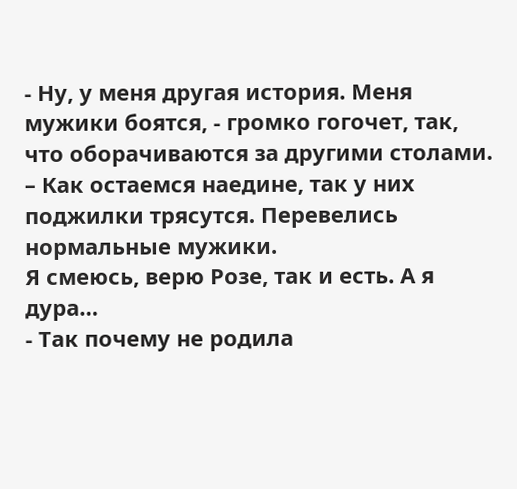- Ну, у меня другая история. Меня мужики боятся, - громко гогочет, так, что оборачиваются за другими столами. – Как остаемся наедине, так у них поджилки трясутся. Перевелись нормальные мужики.
Я смеюсь, верю Розе, так и есть. А я дура…
- Так почему не родила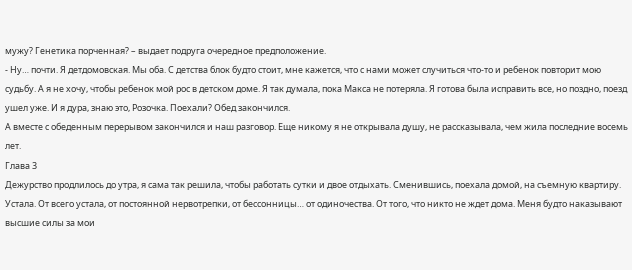мужу? Генетика порченная? – выдает подруга очередное предположение.
- Ну… почти. Я детдомовская. Мы оба. С детства блок будто стоит, мне кажется, что с нами может случиться что-то и ребенок повторит мою судьбу. А я не хочу, чтобы ребенок мой рос в детском доме. Я так думала, пока Макса не потеряла. Я готова была исправить все, но поздно, поезд ушел уже. И я дура, знаю это, Розочка. Поехали? Обед закончился.
А вместе с обеденным перерывом закончился и наш разговор. Еще никому я не открывала душу, не рассказывала, чем жила последние восемь лет.
Глава 3
Дежурство продлилось до утра, я сама так решила, чтобы работать сутки и двое отдыхать. Сменившись, поехала домой, на съемную квартиру. Устала. От всего устала, от постоянной нервотрепки, от бессонницы… от одиночества. От того, что никто не ждет дома. Меня будто наказывают высшие силы за мои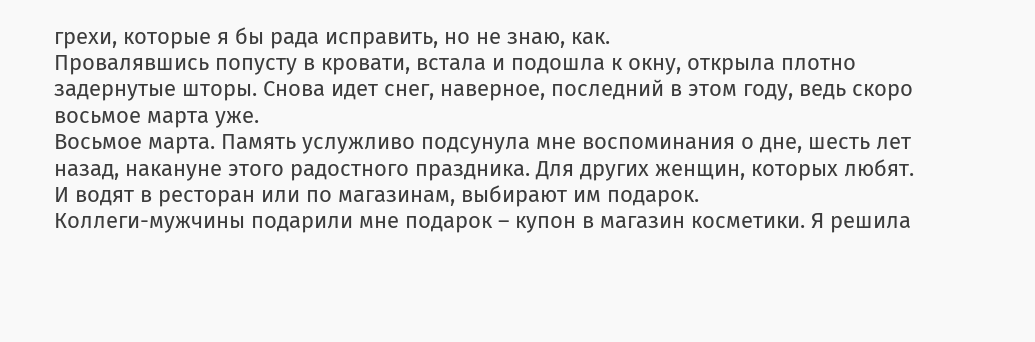грехи, которые я бы рада исправить, но не знаю, как.
Провалявшись попусту в кровати, встала и подошла к окну, открыла плотно задернутые шторы. Снова идет снег, наверное, последний в этом году, ведь скоро восьмое марта уже.
Восьмое марта. Память услужливо подсунула мне воспоминания о дне, шесть лет назад, накануне этого радостного праздника. Для других женщин, которых любят. И водят в ресторан или по магазинам, выбирают им подарок.
Коллеги-мужчины подарили мне подарок – купон в магазин косметики. Я решила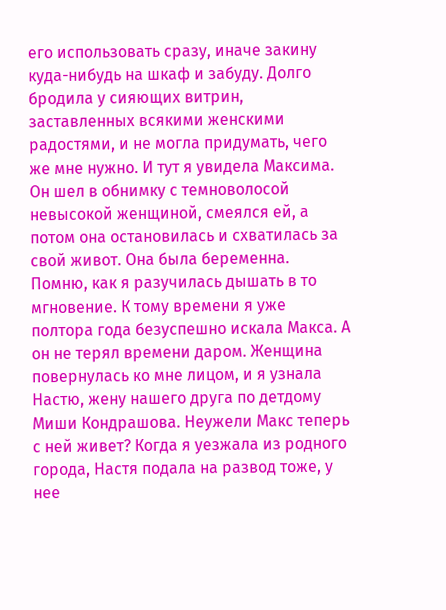его использовать сразу, иначе закину куда-нибудь на шкаф и забуду. Долго бродила у сияющих витрин, заставленных всякими женскими радостями, и не могла придумать, чего же мне нужно. И тут я увидела Максима. Он шел в обнимку с темноволосой невысокой женщиной, смеялся ей, а потом она остановилась и схватилась за свой живот. Она была беременна.
Помню, как я разучилась дышать в то мгновение. К тому времени я уже полтора года безуспешно искала Макса. А он не терял времени даром. Женщина повернулась ко мне лицом, и я узнала Настю, жену нашего друга по детдому Миши Кондрашова. Неужели Макс теперь с ней живет? Когда я уезжала из родного города, Настя подала на развод тоже, у нее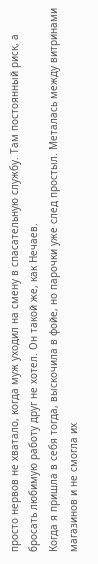просто нервов не хватало, когда муж уходил на смену в спасательную службу. Там постоянный риск, а бросать любимую работу друг не хотел. Он такой же, как Нечаев.
Когда я пришла в себя тогда, выскочила в фойе, но парочки уже след простыл. Металась между витринами магазинов и не смогла их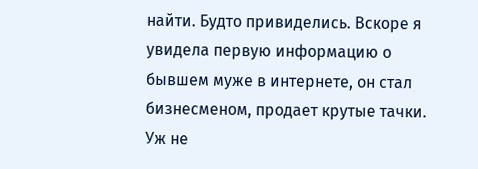найти. Будто привиделись. Вскоре я увидела первую информацию о бывшем муже в интернете, он стал бизнесменом, продает крутые тачки. Уж не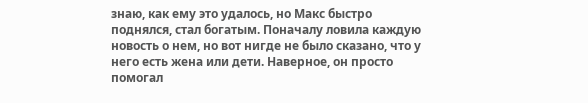знаю, как ему это удалось, но Макс быстро поднялся, стал богатым. Поначалу ловила каждую новость о нем, но вот нигде не было сказано, что у него есть жена или дети. Наверное, он просто помогал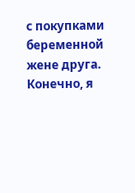с покупками беременной жене друга.
Конечно, я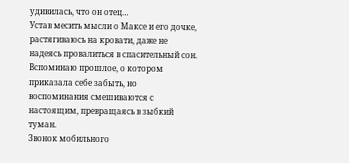удивилась, что он отец…
Устав месить мысли о Максе и его дочке, растягиваюсь на кровати, даже не надеясь провалиться в спасительный сон. Вспоминаю прошлое, о котором приказала себе забыть, но воспоминания смешиваются с настоящим, превращаясь в зыбкий туман.
Звонок мобильного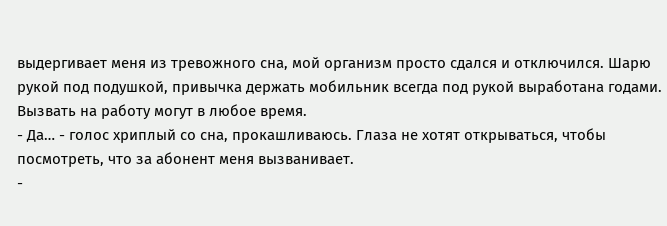выдергивает меня из тревожного сна, мой организм просто сдался и отключился. Шарю рукой под подушкой, привычка держать мобильник всегда под рукой выработана годами. Вызвать на работу могут в любое время.
- Да… - голос хриплый со сна, прокашливаюсь. Глаза не хотят открываться, чтобы посмотреть, что за абонент меня вызванивает.
-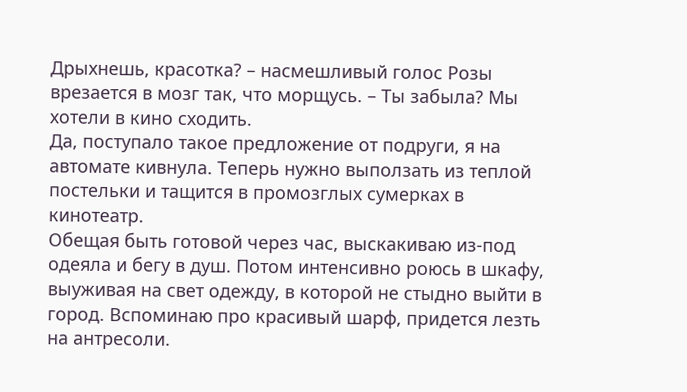Дрыхнешь, красотка? – насмешливый голос Розы врезается в мозг так, что морщусь. – Ты забыла? Мы хотели в кино сходить.
Да, поступало такое предложение от подруги, я на автомате кивнула. Теперь нужно выползать из теплой постельки и тащится в промозглых сумерках в кинотеатр.
Обещая быть готовой через час, выскакиваю из-под одеяла и бегу в душ. Потом интенсивно роюсь в шкафу, выуживая на свет одежду, в которой не стыдно выйти в город. Вспоминаю про красивый шарф, придется лезть на антресоли.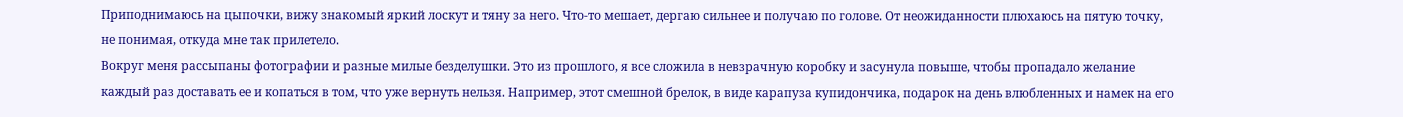Приподнимаюсь на цыпочки, вижу знакомый яркий лоскут и тяну за него. Что-то мешает, дергаю сильнее и получаю по голове. От неожиданности плюхаюсь на пятую точку, не понимая, откуда мне так прилетело.
Вокруг меня рассыпаны фотографии и разные милые безделушки. Это из прошлого, я все сложила в невзрачную коробку и засунула повыше, чтобы пропадало желание каждый раз доставать ее и копаться в том, что уже вернуть нельзя. Например, этот смешной брелок, в виде карапуза купидончика, подарок на день влюбленных и намек на его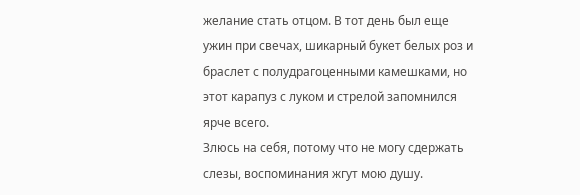желание стать отцом. В тот день был еще ужин при свечах, шикарный букет белых роз и браслет с полудрагоценными камешками, но этот карапуз с луком и стрелой запомнился ярче всего.
Злюсь на себя, потому что не могу сдержать слезы, воспоминания жгут мою душу.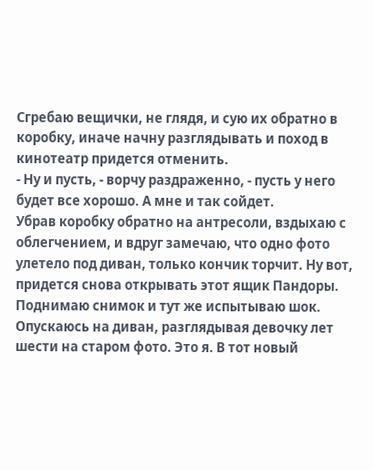Сгребаю вещички, не глядя, и сую их обратно в коробку, иначе начну разглядывать и поход в кинотеатр придется отменить.
- Ну и пусть, - ворчу раздраженно, - пусть у него будет все хорошо. А мне и так сойдет.
Убрав коробку обратно на антресоли, вздыхаю с облегчением, и вдруг замечаю, что одно фото улетело под диван, только кончик торчит. Ну вот, придется снова открывать этот ящик Пандоры.
Поднимаю снимок и тут же испытываю шок. Опускаюсь на диван, разглядывая девочку лет шести на старом фото. Это я. В тот новый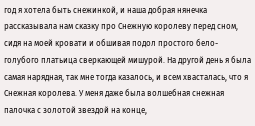год я хотела быть снежинкой, и наша добрая нянечка рассказывала нам сказку про Снежную королеву перед сном, сидя на моей кровати и обшивая подол простого бело-голубого платьица сверкающей мишурой. На другой день я была самая нарядная, так мне тогда казалось, и всем хвасталась, что я Снежная королева. У меня даже была волшебная снежная палочка с золотой звездой на конце,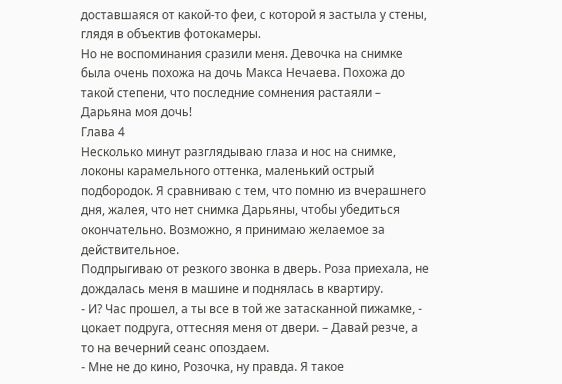доставшаяся от какой-то феи, с которой я застыла у стены, глядя в объектив фотокамеры.
Но не воспоминания сразили меня. Девочка на снимке была очень похожа на дочь Макса Нечаева. Похожа до такой степени, что последние сомнения растаяли – Дарьяна моя дочь!
Глава 4
Несколько минут разглядываю глаза и нос на снимке, локоны карамельного оттенка, маленький острый подбородок. Я сравниваю с тем, что помню из вчерашнего дня, жалея, что нет снимка Дарьяны, чтобы убедиться окончательно. Возможно, я принимаю желаемое за действительное.
Подпрыгиваю от резкого звонка в дверь. Роза приехала, не дождалась меня в машине и поднялась в квартиру.
- И? Час прошел, а ты все в той же затасканной пижамке, - цокает подруга, оттесняя меня от двери. – Давай резче, а то на вечерний сеанс опоздаем.
- Мне не до кино, Розочка, ну правда. Я такое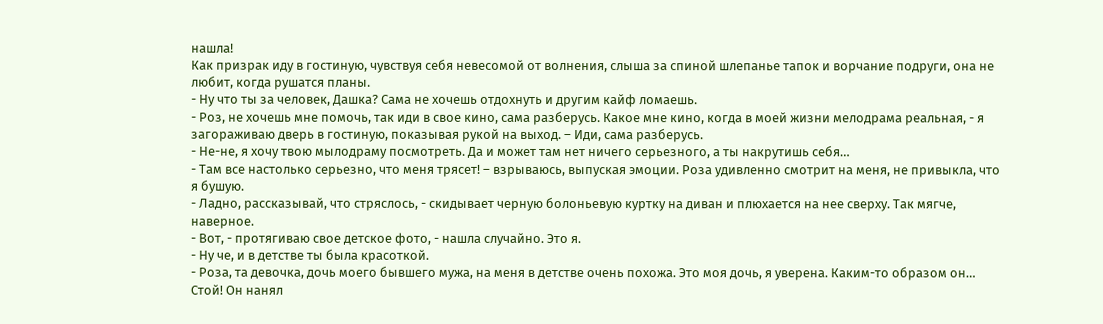нашла!
Как призрак иду в гостиную, чувствуя себя невесомой от волнения, слыша за спиной шлепанье тапок и ворчание подруги, она не любит, когда рушатся планы.
- Ну что ты за человек, Дашка? Сама не хочешь отдохнуть и другим кайф ломаешь.
- Роз, не хочешь мне помочь, так иди в свое кино, сама разберусь. Какое мне кино, когда в моей жизни мелодрама реальная, - я загораживаю дверь в гостиную, показывая рукой на выход. – Иди, сама разберусь.
- Не-не, я хочу твою мылодраму посмотреть. Да и может там нет ничего серьезного, а ты накрутишь себя…
- Там все настолько серьезно, что меня трясет! – взрываюсь, выпуская эмоции. Роза удивленно смотрит на меня, не привыкла, что я бушую.
- Ладно, рассказывай, что стряслось, - скидывает черную болоньевую куртку на диван и плюхается на нее сверху. Так мягче, наверное.
- Вот, - протягиваю свое детское фото, - нашла случайно. Это я.
- Ну че, и в детстве ты была красоткой.
- Роза, та девочка, дочь моего бывшего мужа, на меня в детстве очень похожа. Это моя дочь, я уверена. Каким-то образом он… Стой! Он нанял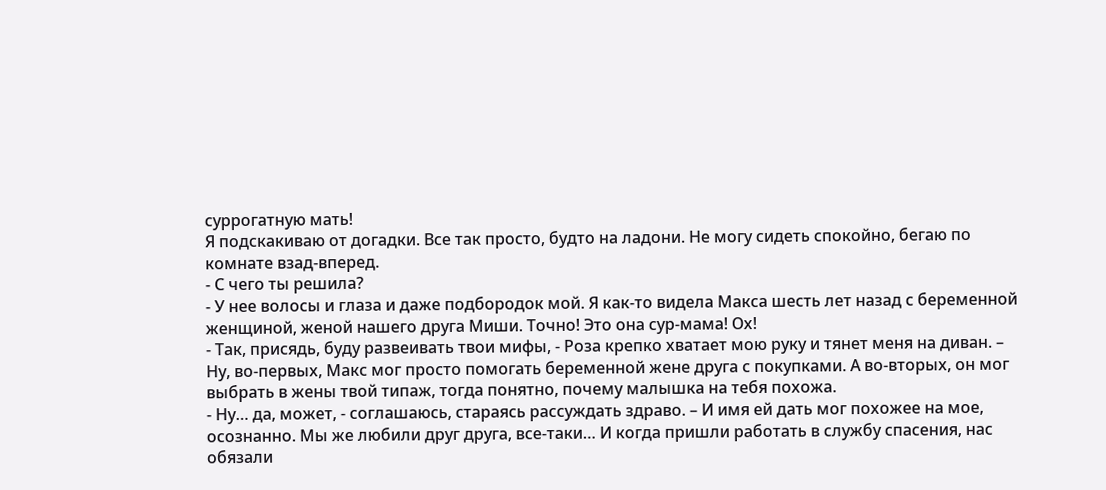суррогатную мать!
Я подскакиваю от догадки. Все так просто, будто на ладони. Не могу сидеть спокойно, бегаю по комнате взад-вперед.
- С чего ты решила?
- У нее волосы и глаза и даже подбородок мой. Я как-то видела Макса шесть лет назад с беременной женщиной, женой нашего друга Миши. Точно! Это она сур-мама! Ох!
- Так, присядь, буду развеивать твои мифы, - Роза крепко хватает мою руку и тянет меня на диван. – Ну, во-первых, Макс мог просто помогать беременной жене друга с покупками. А во-вторых, он мог выбрать в жены твой типаж, тогда понятно, почему малышка на тебя похожа.
- Ну… да, может, - соглашаюсь, стараясь рассуждать здраво. – И имя ей дать мог похожее на мое, осознанно. Мы же любили друг друга, все-таки… И когда пришли работать в службу спасения, нас обязали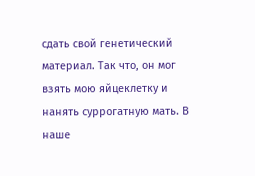сдать свой генетический материал. Так что, он мог взять мою яйцеклетку и нанять суррогатную мать. В наше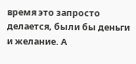время это запросто делается, были бы деньги и желание. А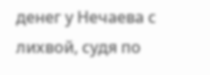денег у Нечаева с лихвой, судя по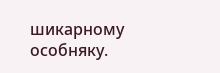шикарному особняку.